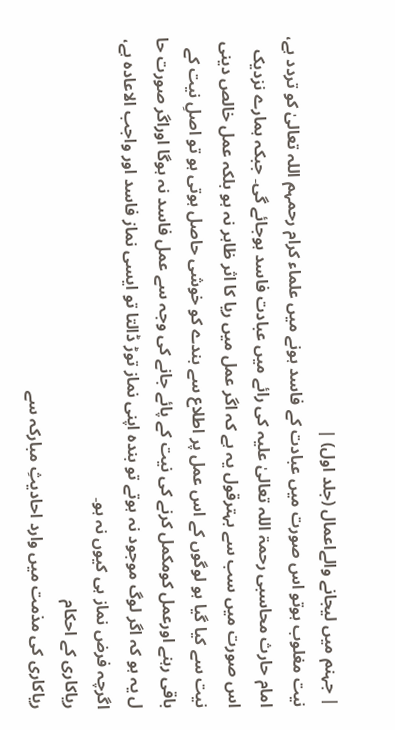| جہنم میں لیجانے والےاعمال (جلد اول) |
نیت مغلوب ہوتو اس صورت میں عبادت کے فاسد ہونے میں علماء کرام رحمہم اللہ تعالیٰ کو تردد ہے، امام حارث محاسبی رحمۃ اللہ تعالیٰ علیہ کی رائے میں عبادت فاسد ہوجائے گی۔ جبکہ ہمارے نزدیک اس صورت میں سب سے بہترقول یہ ہے کہ اگر عمل میں ریا کا اثر ظاہر نہ ہو بلکہ عمل خالص دینی نیت سے کیا گیا ہو لوگوں کے اس عمل پر اطلاع سے بندے کو خوشی حاصل ہوتی ہو تو اصلِ نیت کے باقی رہنے اورعمل کومکمل کرنے کی نیت کے پائے جانے کی وجہ سے عمل فاسد نہ ہوگا اوراگر صورت حا ل یہ ہو کہ اگر لوگ موجود نہ ہوتے تو بندہ اپنی نماز توڑ ڈالتا تو ایسی نماز فاسد اور واجب الاعادہ ہے، اگرچہ فرض نماز ہی کیوں نہ ہو۔
ریاکاری کے احکام
ریاکاری کی مذمت میں وارد احادیثِ مبارکہ سے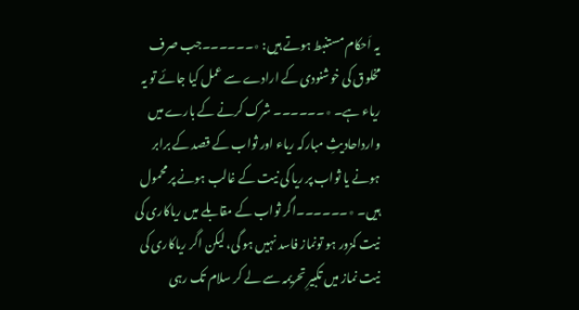یہ اَحکام مستنبط ہوتے ہیں: ٭۔۔۔۔۔۔جب صرف مخلوق کی خوشنودی کے ارادے سے عمل کیا جائے تو یہ ریاء ہے۔ ٭۔۔۔۔۔۔ شرک کرنے کے بارے میں وارداحادیثِ مبارکہ ریاء اور ثواب کے قصد کے برابر ہونے یا ثواب پر ریا کی نیت کے غالب ہونے پر محمول ہیں۔ ٭۔۔۔۔۔۔اگر ثواب کے مقابلے میں ریاکاری کی نیت کمزور ہو تونماز فاسد نہیں ہو گی، لیکن اگر ریاکاری کی نیت نماز میں تکبیرِ تحریمہ سے لے کر سلام تک رہی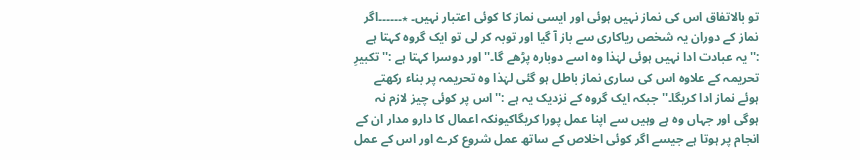تو بالاتفاق اس کی نماز نہیں ہوئی اور ایسی نماز کا کوئی اعتبار نہیں۔ ٭۔۔۔۔۔۔اگر نماز کے دوران یہ شخص ریاکاری سے باز آ گیا اور توبہ کر لی تو ایک گروہ کہتا ہے :''یہ عبادت ادا نہیں ہوئی لہٰذا وہ اسے دوبارہ پڑھے گا۔'' اور دوسرا کہتا ہے :''تکبیرِ تحریمہ کے علاوہ اس کی ساری نماز باطل ہو گئی لہٰذا وہ تحریمہ پر بناء رکھتے ہوئے نماز ادا کریگا۔'' جبکہ ایک گروہ کے نزدیک يہ ہے :''اس پر کوئی چیز لازم نہ ہوگی اور جہاں وہ ہے وہیں سے اپنا عمل پورا کریگاکیونکہ اعمال کا دارو مدار ان کے انجام پر ہوتا ہے جیسے اگر کوئی اخلاص کے ساتھ عمل شروع کرے اور اس کے عمل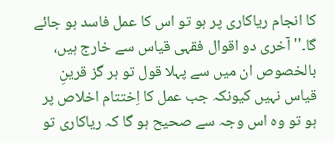کا انجام ریاکاری پر ہو تو اس کا عمل فاسد ہو جائے گا۔'' آخری دو اقوال فقہی قیاس سے خارج ہیں، بالخصوص ان میں سے پہلا قول تو ہر گز قرینِ قیاس نہیں کیونکہ جب عمل کا اِختتام اخلاص پر ہو تو وہ اس وجہ سے صحیح ہو گا کہ ریاکاری تو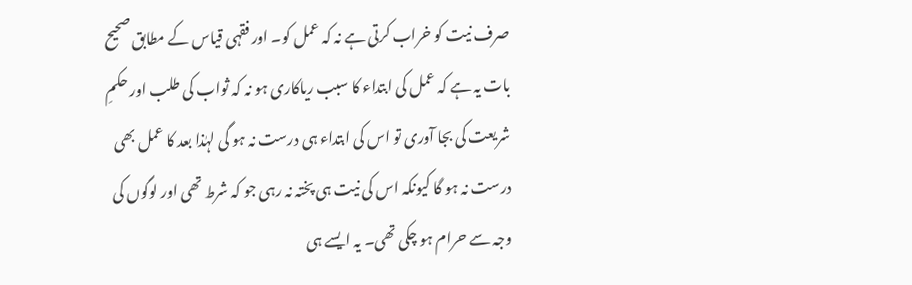صرف نیت کو خراب کرتی ہے نہ کہ عمل کو۔ اور فقہی قیاس کے مطابق صحیح بات یہ ہے کہ عمل کی ابتداء کا سبب ریاکاری ہو نہ کہ ثواب کی طلب اور حکمِ شریعت کی بجا آوری تو اس کی ابتداء ہی درست نہ ہو گی لہٰذا بعد کا عمل بھی درست نہ ہو گا کیونکہ اس کی نیت ہی پختہ نہ رہی جو کہ شرط تھی اور لوگوں کی وجہ سے حرام ہو چکی تھی۔ یہ ایسے ہی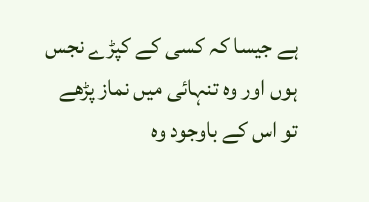ہے جیسا کہ کسی کے کپڑے نجس ہوں اور وہ تنہائی میں نماز پڑھے تو اس کے باوجود وہ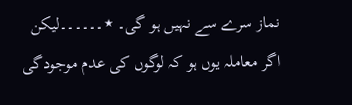نماز سرے سے نہیں ہو گی۔ ٭۔۔۔۔۔۔لیکن اگر معاملہ یوں ہو کہ لوگوں کی عدم موجودگی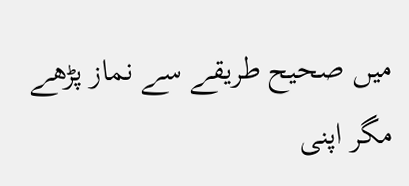میں صحیح طریقے سے نماز پڑھے مگر اپنی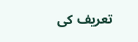تعریف کی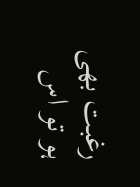رغبت بھی ہو تو اس